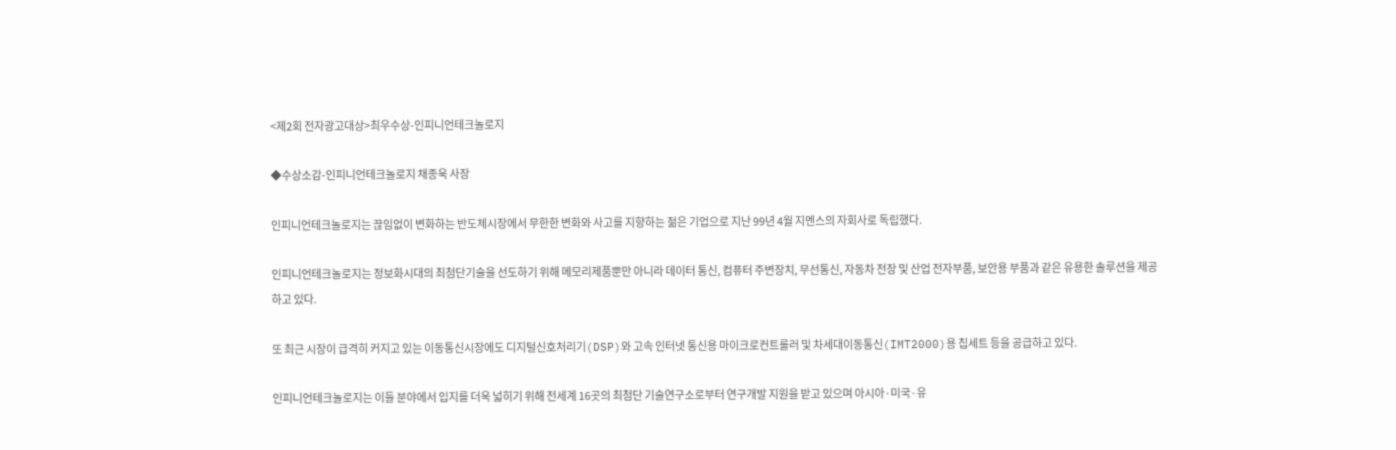<제2회 전자광고대상>최우수상-인피니언테크놀로지

◆수상소감-인피니언테크놀로지 채종욱 사장

인피니언테크놀로지는 끊임없이 변화하는 반도체시장에서 무한한 변화와 사고를 지향하는 젊은 기업으로 지난 99년 4월 지멘스의 자회사로 독립했다.

인피니언테크놀로지는 정보화시대의 최첨단기술을 선도하기 위해 메모리제품뿐만 아니라 데이터 통신, 컴퓨터 주변장치, 무선통신, 자동차 전장 및 산업 전자부품, 보안용 부품과 같은 유용한 솔루션을 제공하고 있다.

또 최근 시장이 급격히 커지고 있는 이동통신시장에도 디지털신호처리기(DSP)와 고속 인터넷 통신용 마이크로컨트롤러 및 차세대이동통신(IMT2000)용 칩세트 등을 공급하고 있다.

인피니언테크놀로지는 이들 분야에서 입지를 더욱 넓히기 위해 전세계 16곳의 최첨단 기술연구소로부터 연구개발 지원을 받고 있으며 아시아·미국·유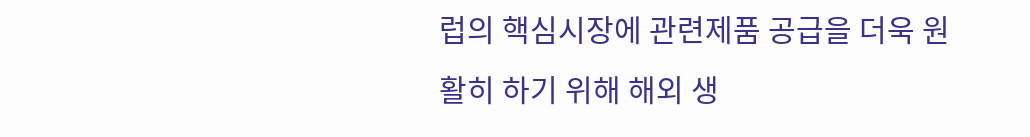럽의 핵심시장에 관련제품 공급을 더욱 원활히 하기 위해 해외 생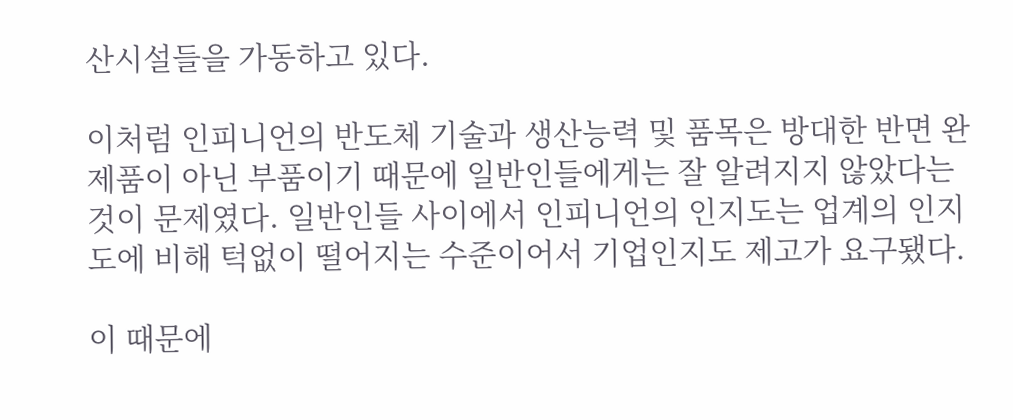산시설들을 가동하고 있다.

이처럼 인피니언의 반도체 기술과 생산능력 및 품목은 방대한 반면 완제품이 아닌 부품이기 때문에 일반인들에게는 잘 알려지지 않았다는 것이 문제였다. 일반인들 사이에서 인피니언의 인지도는 업계의 인지도에 비해 턱없이 떨어지는 수준이어서 기업인지도 제고가 요구됐다.

이 때문에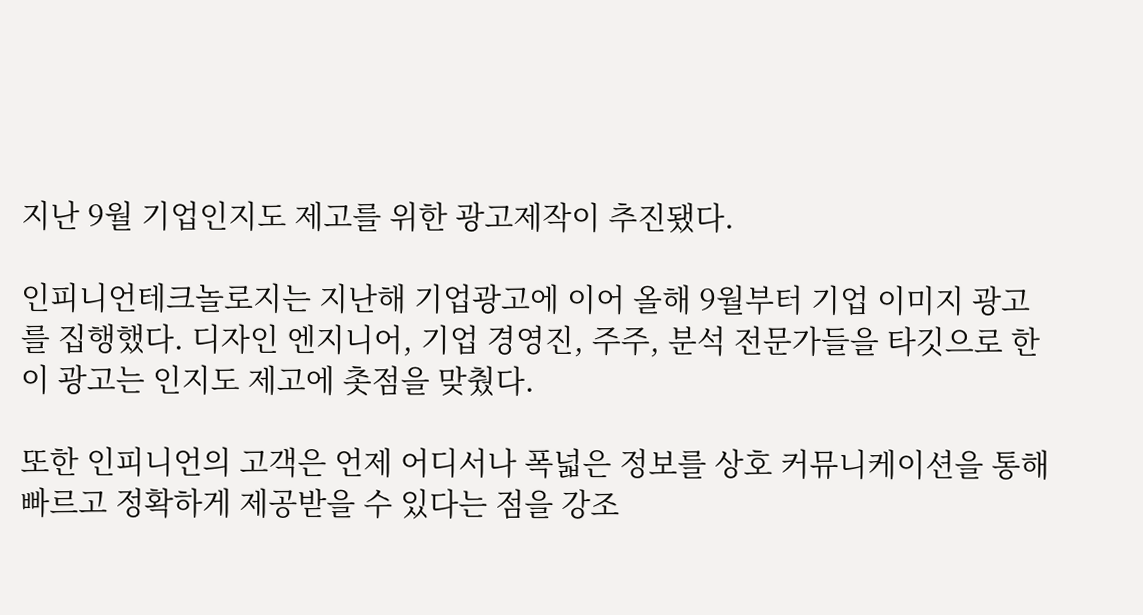지난 9월 기업인지도 제고를 위한 광고제작이 추진됐다.

인피니언테크놀로지는 지난해 기업광고에 이어 올해 9월부터 기업 이미지 광고를 집행했다. 디자인 엔지니어, 기업 경영진, 주주, 분석 전문가들을 타깃으로 한 이 광고는 인지도 제고에 촛점을 맞췄다.

또한 인피니언의 고객은 언제 어디서나 폭넓은 정보를 상호 커뮤니케이션을 통해 빠르고 정확하게 제공받을 수 있다는 점을 강조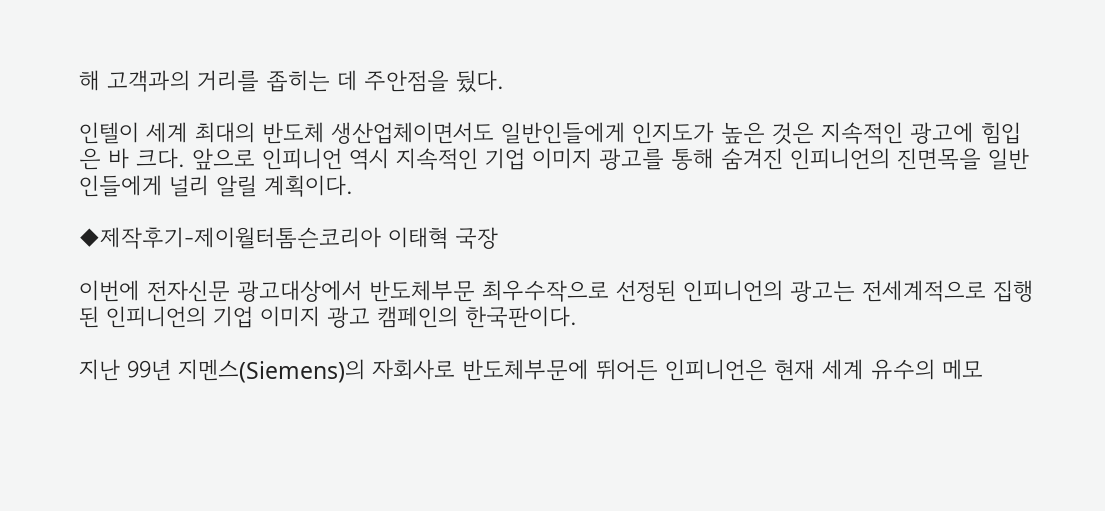해 고객과의 거리를 좁히는 데 주안점을 뒀다.

인텔이 세계 최대의 반도체 생산업체이면서도 일반인들에게 인지도가 높은 것은 지속적인 광고에 힘입은 바 크다. 앞으로 인피니언 역시 지속적인 기업 이미지 광고를 통해 숨겨진 인피니언의 진면목을 일반인들에게 널리 알릴 계획이다.

◆제작후기-제이월터톰슨코리아 이태혁 국장

이번에 전자신문 광고대상에서 반도체부문 최우수작으로 선정된 인피니언의 광고는 전세계적으로 집행된 인피니언의 기업 이미지 광고 캠페인의 한국판이다.

지난 99년 지멘스(Siemens)의 자회사로 반도체부문에 뛰어든 인피니언은 현재 세계 유수의 메모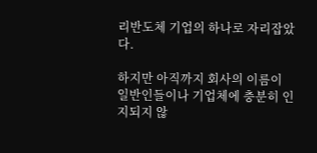리반도체 기업의 하나로 자리잡았다.

하지만 아직까지 회사의 이름이 일반인들이나 기업체에 충분히 인지되지 않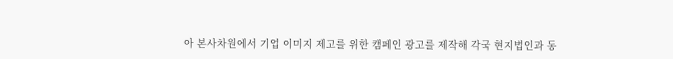아 본사차원에서 기업 이미지 제고를 위한 캠페인 광고를 제작해 각국 현지법인과 동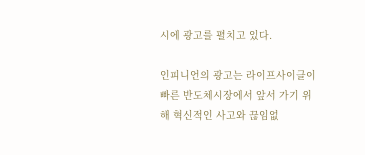시에 광고를 펼치고 있다.

인피니언의 광고는 라이프사이클이 빠른 반도체시장에서 앞서 가기 위해 혁신적인 사고와 끊임없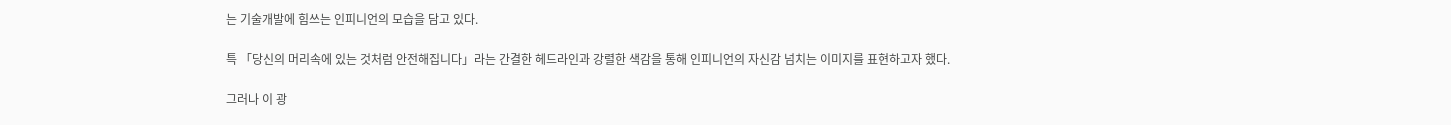는 기술개발에 힘쓰는 인피니언의 모습을 담고 있다.

특 「당신의 머리속에 있는 것처럼 안전해집니다」라는 간결한 헤드라인과 강렬한 색감을 통해 인피니언의 자신감 넘치는 이미지를 표현하고자 했다.

그러나 이 광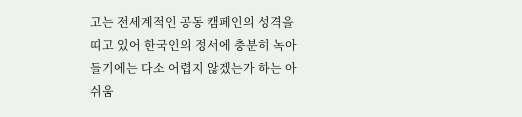고는 전세계적인 공동 캠페인의 성격을 띠고 있어 한국인의 정서에 충분히 녹아들기에는 다소 어렵지 않겠는가 하는 아쉬움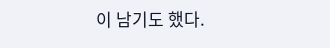이 남기도 했다.